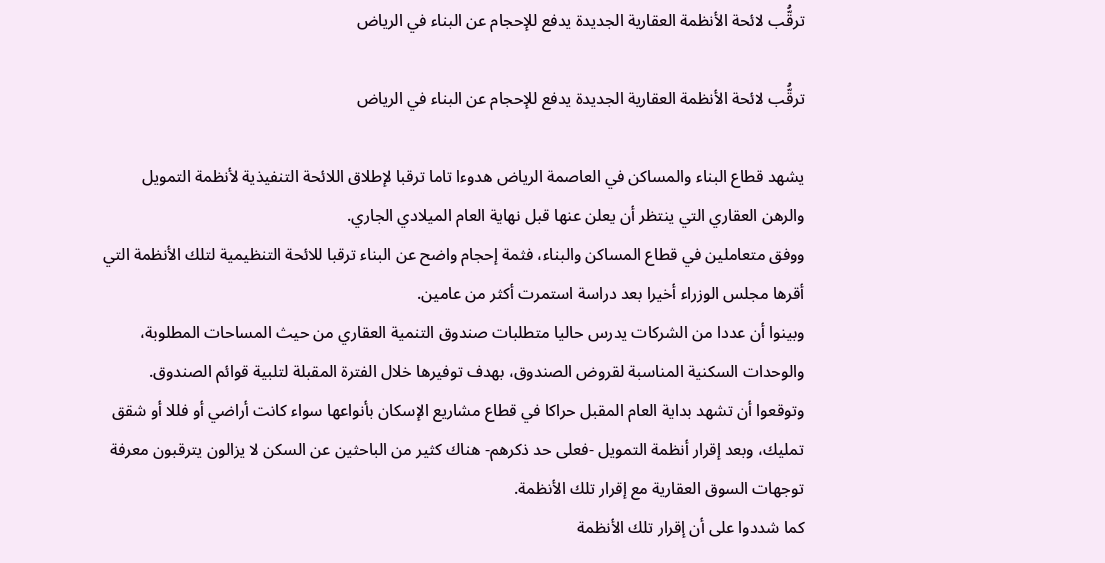ترقُّب لائحة الأنظمة العقارية الجديدة يدفع للإحجام عن البناء في الرياض

ترقُّب لائحة الأنظمة العقارية الجديدة يدفع للإحجام عن البناء في الرياض

يشهد قطاع البناء والمساكن في العاصمة الرياض هدوءا تاما ترقبا لإطلاق اللائحة التنفيذية لأنظمة التمويل والرهن العقاري التي ينتظر أن يعلن عنها قبل نهاية العام الميلادي الجاري.
ووفق متعاملين في قطاع المساكن والبناء، فثمة إحجام واضح عن البناء ترقبا للائحة التنظيمية لتلك الأنظمة التي أقرها مجلس الوزراء أخيرا بعد دراسة استمرت أكثر من عامين.
وبينوا أن عددا من الشركات يدرس حاليا متطلبات صندوق التنمية العقاري من حيث المساحات المطلوبة، والوحدات السكنية المناسبة لقروض الصندوق، بهدف توفيرها خلال الفترة المقبلة لتلبية قوائم الصندوق.
وتوقعوا أن تشهد بداية العام المقبل حراكا في قطاع مشاريع الإسكان بأنواعها سواء كانت أراضي أو فللا أو شقق تمليك، وبعد إقرار أنظمة التمويل -فعلى حد ذكرهم- هناك كثير من الباحثين عن السكن لا يزالون يترقبون معرفة توجهات السوق العقارية مع إقرار تلك الأنظمة.
كما شددوا على أن إقرار تلك الأنظمة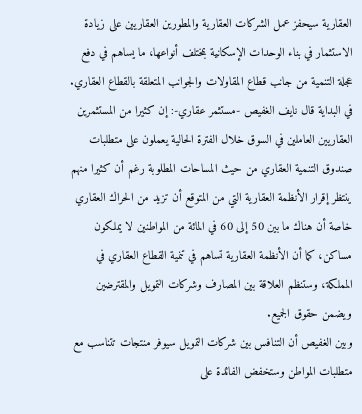العقارية سيحفز عمل الشركات العقارية والمطورين العقاريين على زيادة الاستثمار في بناء الوحدات الإسكانية بمختلف أنواعها، ما يساهم في دفع عجلة التنمية من جانب قطاع المقاولات والجوانب المتعلقة بالقطاع العقاري.
في البداية قال نايف الغفيص -مستثمر عقاري-: إن كثيرا من المستثمرين العقاريين العاملين في السوق خلال الفترة الحالية يعملون على متطلبات صندوق التنمية العقاري من حيث المساحات المطلوبة رغم أن كثيرا منهم ينتظر إقرار الأنظمة العقارية التي من المتوقع أن تزيد من الحراك العقاري خاصة أن هناك ما بين 50 إلى 60 في المائة من المواطنين لا يملكون مساكن، كما أن الأنظمة العقارية تساهم في تنمية القطاع العقاري في المملكة، وستنظم العلاقة بين المصارف وشركات التمويل والمقترضين ويضمن حقوق الجميع.
وبين الغفيص أن التنافس بين شركات التمويل سيوفر منتجات تتناسب مع متطلبات المواطن وستخفض الفائدة على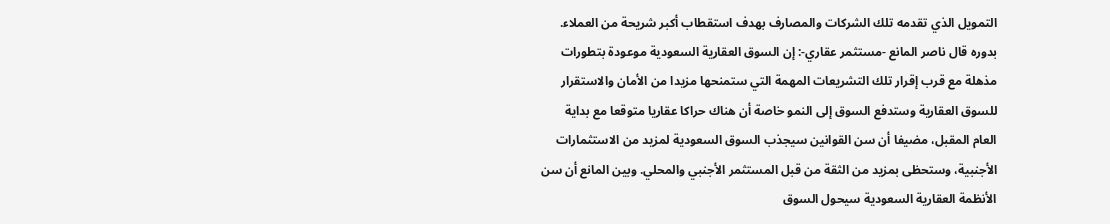التمويل الذي تقدمه تلك الشركات والمصارف بهدف استقطاب أكبر شريحة من العملاء.
بدوره قال ناصر المانع -مستثمر عقاري-: إن السوق العقارية السعودية موعودة بتطورات مذهلة مع قرب إقرار تلك التشريعات المهمة التي ستمنحها مزيدا من الأمان والاستقرار للسوق العقارية وستدفع السوق إلى النمو خاصة أن هناك حراكا عقاريا متوقعا مع بداية العام المقبل، مضيفا أن سن القوانين سيجذب السوق السعودية لمزيد من الاستثمارات الأجنبية، وستحظى بمزيد من الثقة من قبل المستثمر الأجنبي والمحلي. وبين المانع أن سن الأنظمة العقارية السعودية سيحول السوق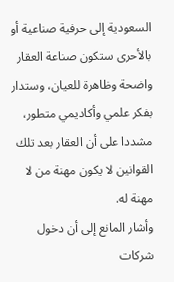السعودية إلى حرفية صناعية أو بالأحرى ستكون صناعة العقار واضحة وظاهرة للعيان، وستدار بفكر علمي وأكاديمي متطور، مشددا على أن العقار بعد تلك القوانين لا يكون مهنة من لا مهنة له.
وأشار المانع إلى أن دخول شركات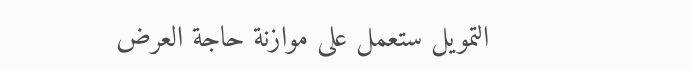التمويل ستعمل على موازنة حاجة العرض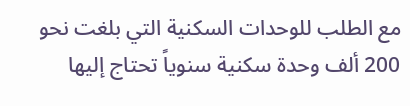مع الطلب للوحدات السكنية التي بلغت نحو 200 ألف وحدة سكنية سنوياً تحتاج إليها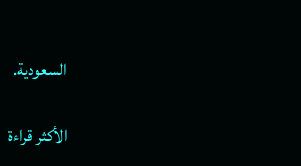السعودية.

الأكثر قراءة